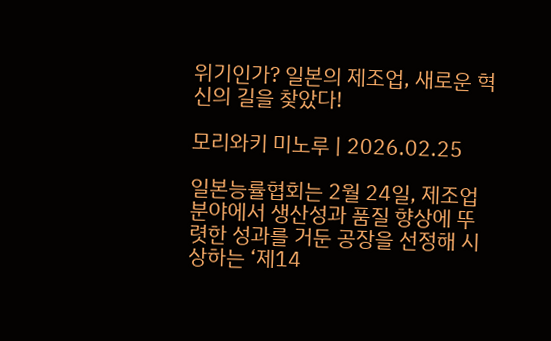위기인가? 일본의 제조업, 새로운 혁신의 길을 찾았다!

모리와키 미노루 | 2026.02.25

일본능률협회는 2월 24일, 제조업 분야에서 생산성과 품질 향상에 뚜렷한 성과를 거둔 공장을 선정해 시상하는 ‘제14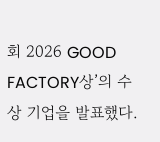회 2026 GOOD FACTORY상’의 수상 기업을 발표했다.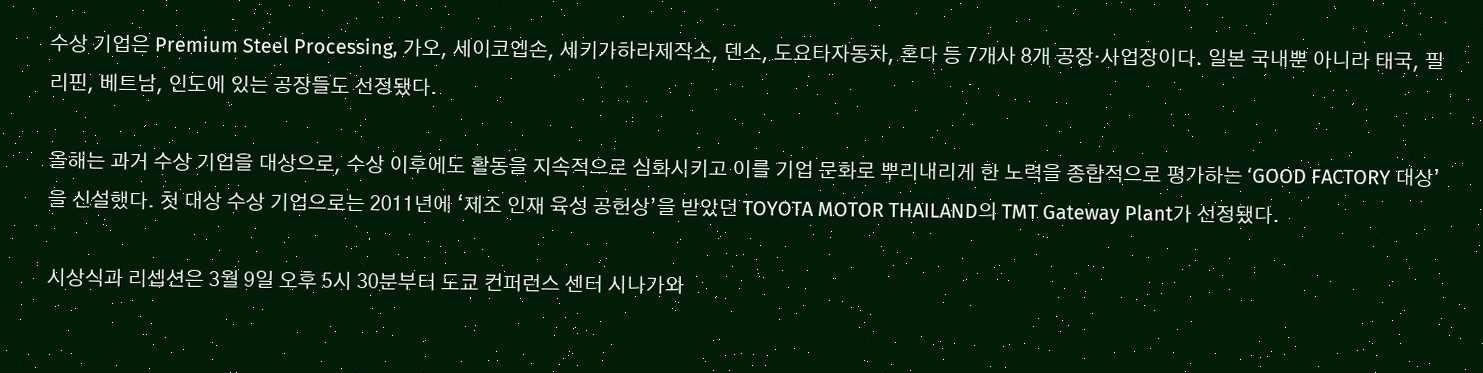수상 기업은 Premium Steel Processing, 가오, 세이코엡손, 세키가하라제작소, 덴소, 도요타자동차, 혼다 등 7개사 8개 공장·사업장이다. 일본 국내뿐 아니라 태국, 필리핀, 베트남, 인도에 있는 공장들도 선정됐다.

올해는 과거 수상 기업을 대상으로, 수상 이후에도 활동을 지속적으로 심화시키고 이를 기업 문화로 뿌리내리게 한 노력을 종합적으로 평가하는 ‘GOOD FACTORY 대상’을 신설했다. 첫 대상 수상 기업으로는 2011년에 ‘제조 인재 육성 공헌상’을 받았던 TOYOTA MOTOR THAILAND의 TMT Gateway Plant가 선정됐다.

시상식과 리셉션은 3월 9일 오후 5시 30분부터 도쿄 컨퍼런스 센터 시나가와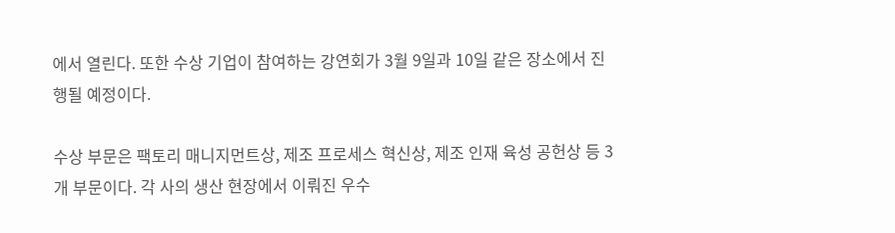에서 열린다. 또한 수상 기업이 참여하는 강연회가 3월 9일과 10일 같은 장소에서 진행될 예정이다.

수상 부문은 팩토리 매니지먼트상, 제조 프로세스 혁신상, 제조 인재 육성 공헌상 등 3개 부문이다. 각 사의 생산 현장에서 이뤄진 우수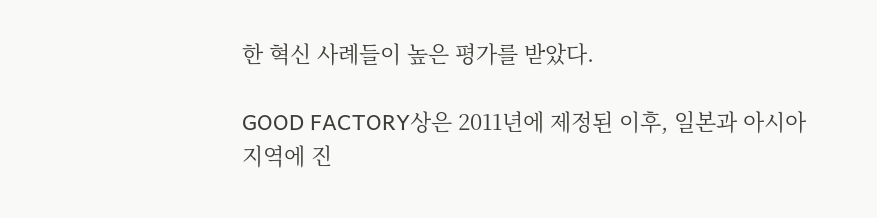한 혁신 사례들이 높은 평가를 받았다.

GOOD FACTORY상은 2011년에 제정된 이후, 일본과 아시아 지역에 진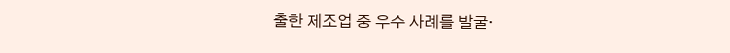출한 제조업 중 우수 사례를 발굴·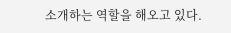소개하는 역할을 해오고 있다.